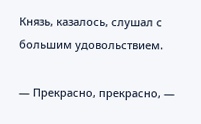Князь, казалось, слушал с большим удовольствием.

— Прекрасно, прекрасно, —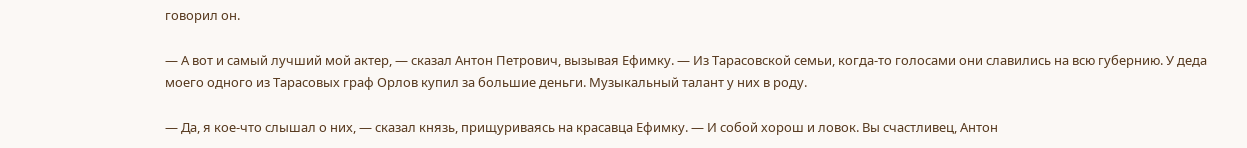говорил он.

— А вот и самый лучший мой актер, — сказал Антон Петрович, вызывая Ефимку. — Из Тарасовской семьи, когда-то голосами они славились на всю губернию. У деда моего одного из Тарасовых граф Орлов купил за большие деньги. Музыкальный талант у них в роду.

— Да, я кое-что слышал о них, — сказал князь, прищуриваясь на красавца Ефимку. — И собой хорош и ловок. Вы счастливец, Антон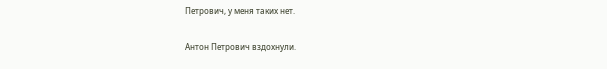Петрович, у меня таких нет.

Антон Петрович вздохнули.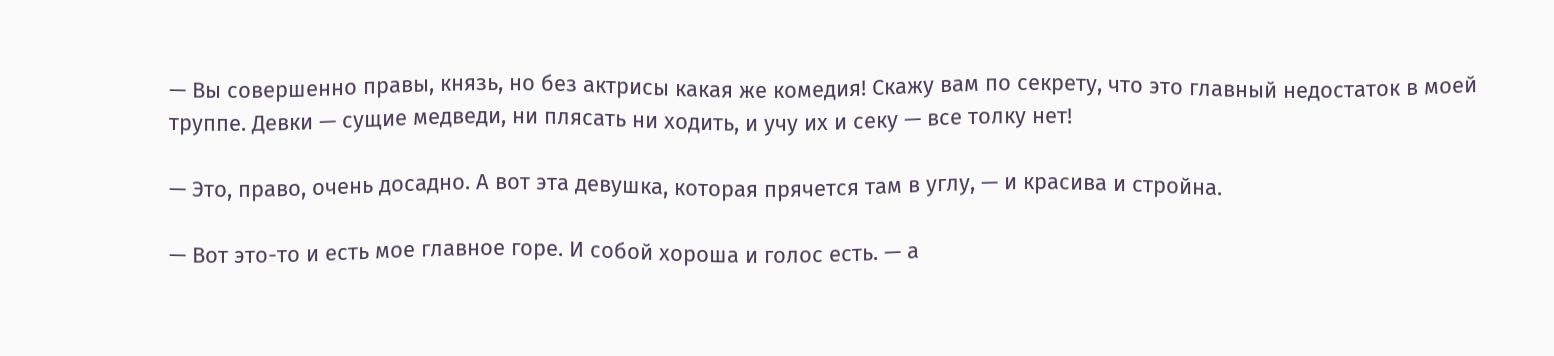— Вы совершенно правы, князь, но без актрисы какая же комедия! Скажу вам по секрету, что это главный недостаток в моей труппе. Девки — сущие медведи, ни плясать ни ходить, и учу их и секу — все толку нет!

— Это, право, очень досадно. А вот эта девушка, которая прячется там в углу, — и красива и стройна.

— Вот это-то и есть мое главное горе. И собой хороша и голос есть. — а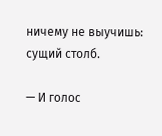ничему не выучишь: сущий столб.

— И голос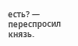есть? — переспросил князь.